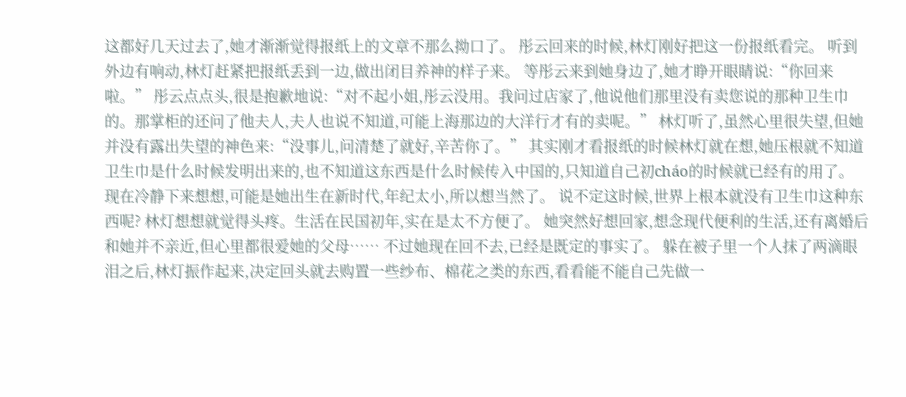这都好几天过去了,她才渐渐觉得报纸上的文章不那么拗口了。 彤云回来的时候,林灯刚好把这一份报纸看完。 听到外边有响动,林灯赶紧把报纸丢到一边,做出闭目养神的样子来。 等彤云来到她身边了,她才睁开眼睛说:“你回来啦。” 彤云点点头,很是抱歉地说:“对不起小姐,彤云没用。我问过店家了,他说他们那里没有卖您说的那种卫生巾的。那掌柜的还问了他夫人,夫人也说不知道,可能上海那边的大洋行才有的卖呢。” 林灯听了,虽然心里很失望,但她并没有露出失望的神色来:“没事儿,问清楚了就好,辛苦你了。” 其实刚才看报纸的时候林灯就在想,她压根就不知道卫生巾是什么时候发明出来的,也不知道这东西是什么时候传入中国的,只知道自己初cháo的时候就已经有的用了。 现在冷静下来想想,可能是她出生在新时代,年纪太小,所以想当然了。 说不定这时候,世界上根本就没有卫生巾这种东西呢? 林灯想想就觉得头疼。生活在民国初年,实在是太不方便了。 她突然好想回家,想念现代便利的生活,还有离婚后和她并不亲近,但心里都很爱她的父母…… 不过她现在回不去,已经是既定的事实了。 躲在被子里一个人抹了两滴眼泪之后,林灯振作起来,决定回头就去购置一些纱布、棉花之类的东西,看看能不能自己先做一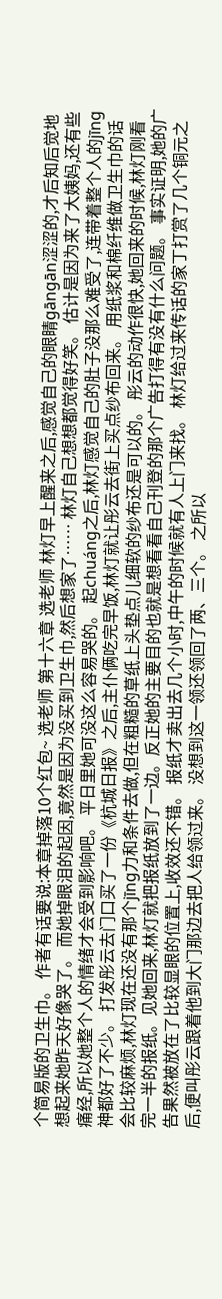个简易版的卫生巾。 作者有话要说:本章掉落10个红包~ 选老师 第十六章 选老师 林灯早上醒来之后,感觉自己的眼睛gāngān涩涩的,才后知后觉地想起来她昨天好像哭了。 而她掉眼泪的起因,竟然是因为没买到卫生巾,然后想家了…… 林灯自己想想都觉得好笑。 估计是因为来了大姨妈,还有些痛经,所以她整个人的情绪才会受到影响吧。 平日里她可没这么容易哭的。 起chuáng之后,林灯感觉自己的肚子没那么难受了,连带着整个人的jīng神都好了不少。 打发彤云去门口买了一份《杭城日报》之后,主仆俩吃完早饭,林灯就让彤云去街上买点纱布回来。 用纸浆和棉纤维做卫生巾的话会比较麻烦,林灯现在还没有那个jīng力和条件去做,但在粗糙的草纸上头垫点儿细软的纱布还是可以的。 彤云的动作很快,她回来的时候,林灯刚看完一半的报纸。见她回来,林灯就把报纸放到了一边。反正她的主要目的也就是想看看自己刊登的那个广告打得有没有什么问题。 事实证明,她的广告果然被放在了比较显眼的位置上,收效还不错。 报纸才卖出去几个小时,中午的时候就有人上门来找。 林灯给过来传话的家丁打赏了几个铜元之后,便叫彤云跟着他到大门那边去把人给领过来。 没想到这一领还领回了两、三个。 之所以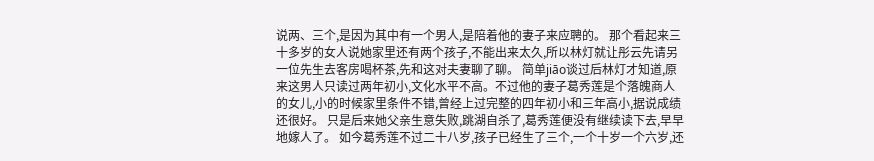说两、三个,是因为其中有一个男人,是陪着他的妻子来应聘的。 那个看起来三十多岁的女人说她家里还有两个孩子,不能出来太久,所以林灯就让彤云先请另一位先生去客房喝杯茶,先和这对夫妻聊了聊。 简单jiāo谈过后林灯才知道,原来这男人只读过两年初小,文化水平不高。不过他的妻子葛秀莲是个落魄商人的女儿,小的时候家里条件不错,曾经上过完整的四年初小和三年高小,据说成绩还很好。 只是后来她父亲生意失败,跳湖自杀了,葛秀莲便没有继续读下去,早早地嫁人了。 如今葛秀莲不过二十八岁,孩子已经生了三个,一个十岁一个六岁,还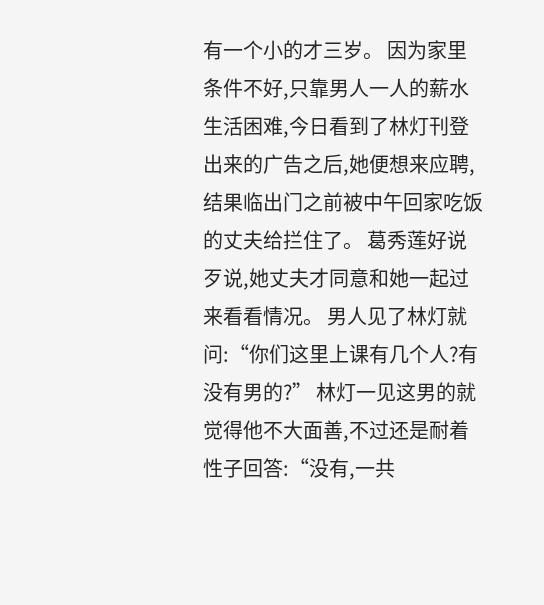有一个小的才三岁。 因为家里条件不好,只靠男人一人的薪水生活困难,今日看到了林灯刊登出来的广告之后,她便想来应聘,结果临出门之前被中午回家吃饭的丈夫给拦住了。 葛秀莲好说歹说,她丈夫才同意和她一起过来看看情况。 男人见了林灯就问:“你们这里上课有几个人?有没有男的?” 林灯一见这男的就觉得他不大面善,不过还是耐着性子回答:“没有,一共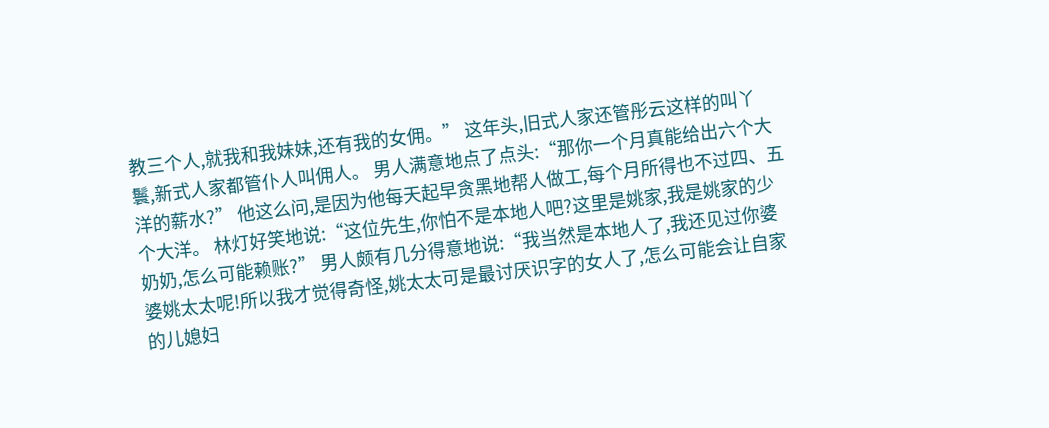教三个人,就我和我妹妹,还有我的女佣。” 这年头,旧式人家还管彤云这样的叫丫鬟,新式人家都管仆人叫佣人。 男人满意地点了点头:“那你一个月真能给出六个大洋的薪水?” 他这么问,是因为他每天起早贪黑地帮人做工,每个月所得也不过四、五个大洋。 林灯好笑地说:“这位先生,你怕不是本地人吧?这里是姚家,我是姚家的少奶奶,怎么可能赖账?” 男人颇有几分得意地说:“我当然是本地人了,我还见过你婆婆姚太太呢!所以我才觉得奇怪,姚太太可是最讨厌识字的女人了,怎么可能会让自家的儿媳妇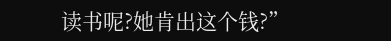读书呢?她肯出这个钱?”